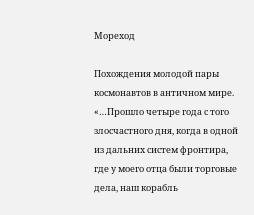Мореход

Похождения молодой пары космонавтов в античном мире. «…Прошло четыре года с того злосчастного дня, когда в одной из дальних систем фронтира, где у моего отца были торговые дела, наш корабль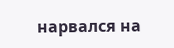нарвался на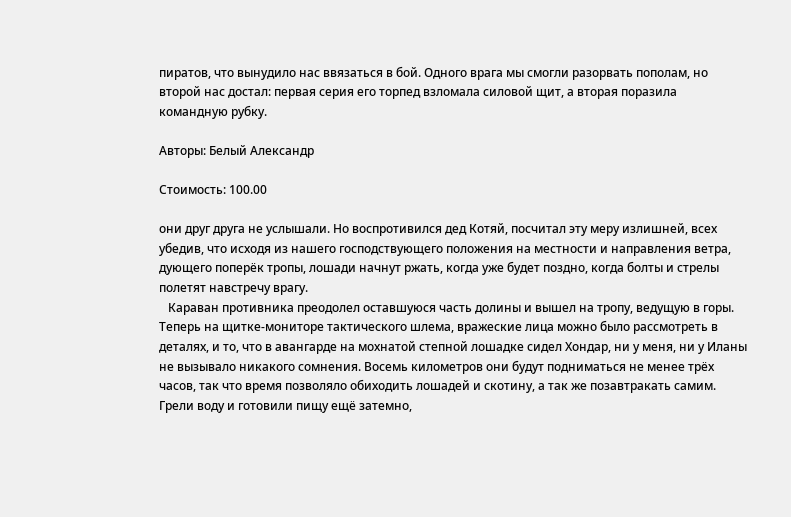пиратов, что вынудило нас ввязаться в бой. Одного врага мы смогли разорвать пополам, но второй нас достал: первая серия его торпед взломала силовой щит, а вторая поразила командную рубку.

Авторы: Белый Александр

Стоимость: 100.00

они друг друга не услышали. Но воспротивился дед Котяй, посчитал эту меру излишней, всех убедив, что исходя из нашего господствующего положения на местности и направления ветра, дующего поперёк тропы, лошади начнут ржать, когда уже будет поздно, когда болты и стрелы полетят навстречу врагу.
   Караван противника преодолел оставшуюся часть долины и вышел на тропу, ведущую в горы. Теперь на щитке-мониторе тактического шлема, вражеские лица можно было рассмотреть в деталях, и то, что в авангарде на мохнатой степной лошадке сидел Хондар, ни у меня, ни у Иланы не вызывало никакого сомнения. Восемь километров они будут подниматься не менее трёх часов, так что время позволяло обиходить лошадей и скотину, а так же позавтракать самим. Грели воду и готовили пищу ещё затемно,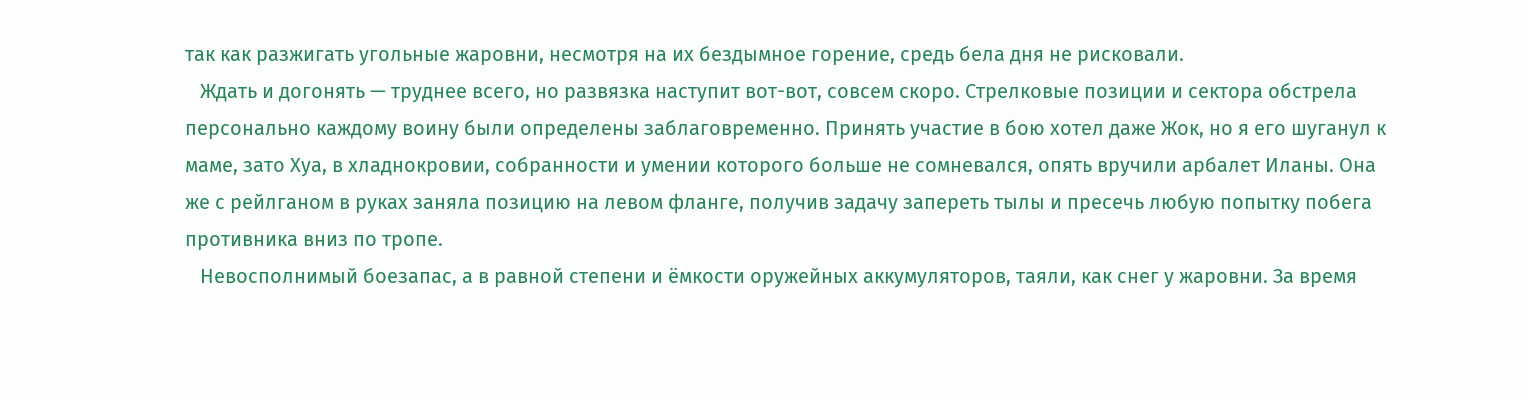так как разжигать угольные жаровни, несмотря на их бездымное горение, средь бела дня не рисковали.
   Ждать и догонять — труднее всего, но развязка наступит вот-вот, совсем скоро. Стрелковые позиции и сектора обстрела персонально каждому воину были определены заблаговременно. Принять участие в бою хотел даже Жок, но я его шуганул к маме, зато Хуа, в хладнокровии, собранности и умении которого больше не сомневался, опять вручили арбалет Иланы. Она же с рейлганом в руках заняла позицию на левом фланге, получив задачу запереть тылы и пресечь любую попытку побега противника вниз по тропе.
   Невосполнимый боезапас, а в равной степени и ёмкости оружейных аккумуляторов, таяли, как снег у жаровни. За время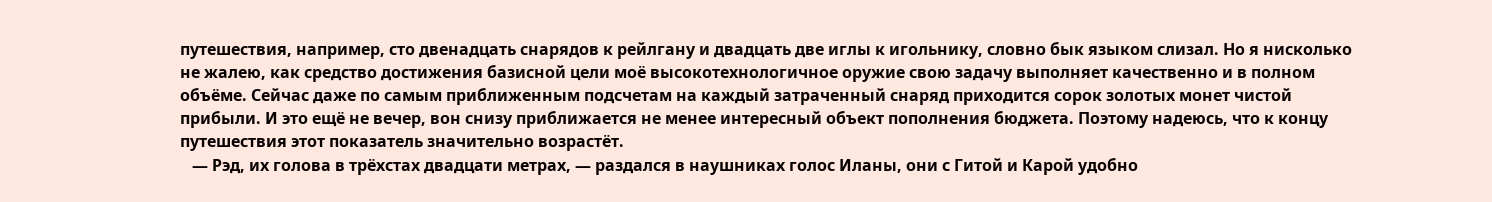путешествия, например, сто двенадцать снарядов к рейлгану и двадцать две иглы к игольнику, словно бык языком слизал. Но я нисколько не жалею, как средство достижения базисной цели моё высокотехнологичное оружие свою задачу выполняет качественно и в полном объёме. Сейчас даже по самым приближенным подсчетам на каждый затраченный снаряд приходится сорок золотых монет чистой прибыли. И это ещё не вечер, вон снизу приближается не менее интересный объект пополнения бюджета. Поэтому надеюсь, что к концу путешествия этот показатель значительно возрастёт.
   — Рэд, их голова в трёхстах двадцати метрах, — раздался в наушниках голос Иланы, они с Гитой и Карой удобно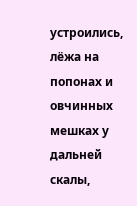устроились, лёжа на попонах и овчинных мешках у дальней скалы,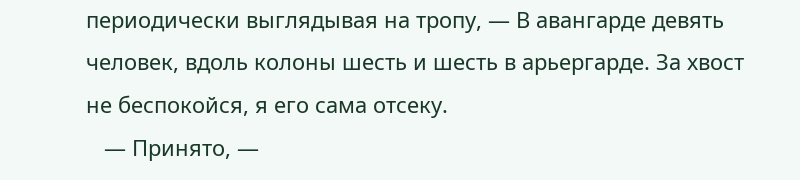периодически выглядывая на тропу, — В авангарде девять человек, вдоль колоны шесть и шесть в арьергарде. За хвост не беспокойся, я его сама отсеку.
   — Принято, —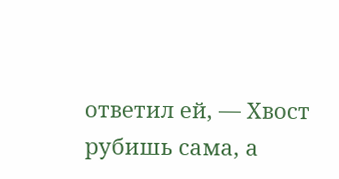ответил ей, — Хвост рубишь сама, а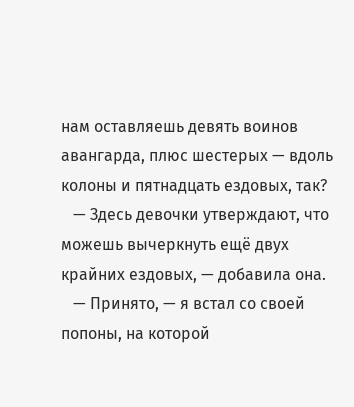нам оставляешь девять воинов авангарда, плюс шестерых — вдоль колоны и пятнадцать ездовых, так?
   — Здесь девочки утверждают, что можешь вычеркнуть ещё двух крайних ездовых, — добавила она.
   — Принято, — я встал со своей попоны, на которой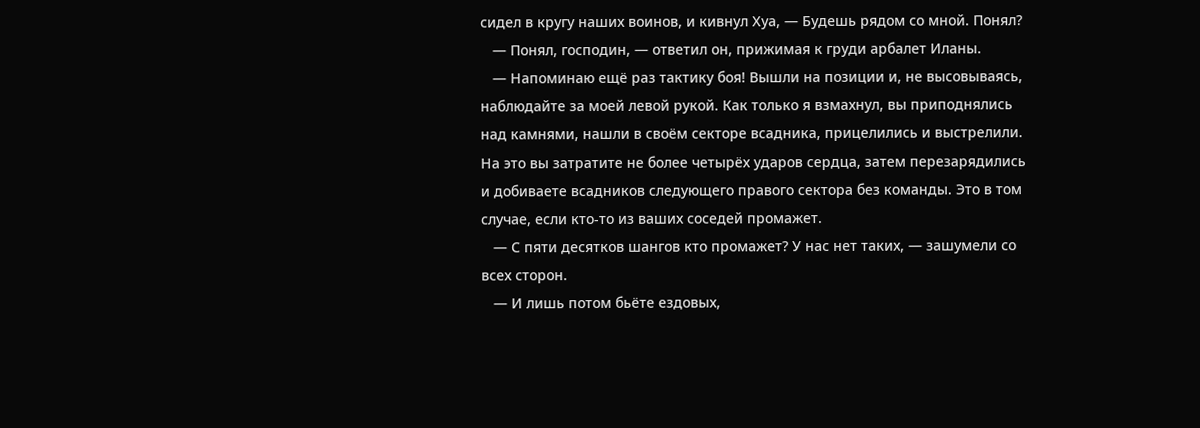сидел в кругу наших воинов, и кивнул Хуа, — Будешь рядом со мной. Понял?
   — Понял, господин, — ответил он, прижимая к груди арбалет Иланы.
   — Напоминаю ещё раз тактику боя! Вышли на позиции и, не высовываясь, наблюдайте за моей левой рукой. Как только я взмахнул, вы приподнялись над камнями, нашли в своём секторе всадника, прицелились и выстрелили. На это вы затратите не более четырёх ударов сердца, затем перезарядились и добиваете всадников следующего правого сектора без команды. Это в том случае, если кто-то из ваших соседей промажет.
   — С пяти десятков шангов кто промажет? У нас нет таких, — зашумели со всех сторон.
   — И лишь потом бьёте ездовых,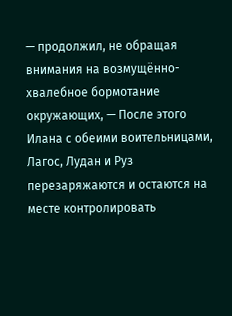— продолжил, не обращая внимания на возмущённо-хвалебное бормотание окружающих, — После этого Илана с обеими воительницами, Лагос, Лудан и Руз перезаряжаются и остаются на месте контролировать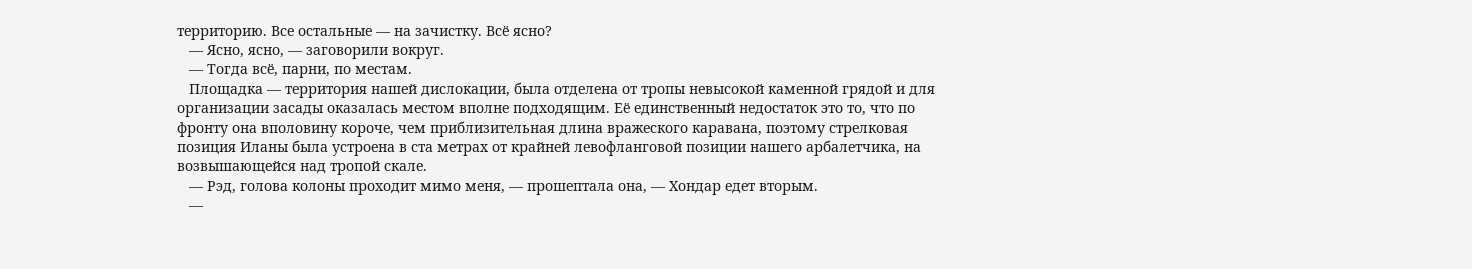территорию. Все остальные — на зачистку. Всё ясно?
   — Ясно, ясно, — заговорили вокруг.
   — Тогда всё, парни, по местам.
   Площадка — территория нашей дислокации, была отделена от тропы невысокой каменной грядой и для организации засады оказалась местом вполне подходящим. Её единственный недостаток это то, что по фронту она вполовину короче, чем приблизительная длина вражеского каравана, поэтому стрелковая позиция Иланы была устроена в ста метрах от крайней левофланговой позиции нашего арбалетчика, на возвышающейся над тропой скале.
   — Рэд, голова колоны проходит мимо меня, — прошептала она, — Хондар едет вторым.
   —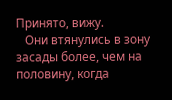Принято, вижу.
   Они втянулись в зону засады более, чем на половину, когда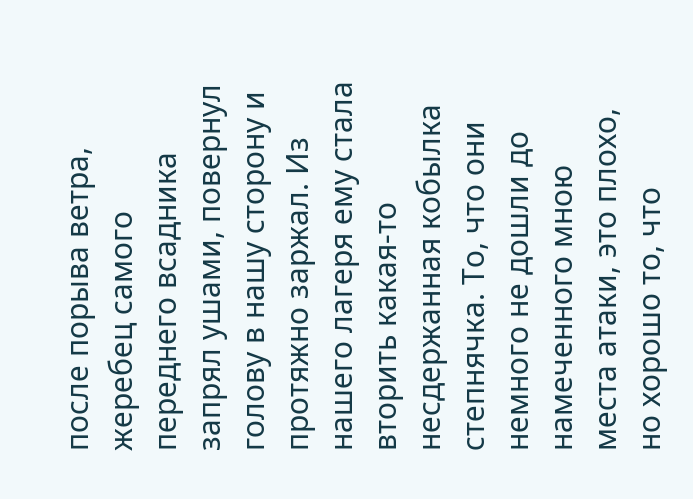после порыва ветра, жеребец самого переднего всадника запрял ушами, повернул голову в нашу сторону и протяжно заржал. Из нашего лагеря ему стала вторить какая-то несдержанная кобылка степнячка. То, что они немного не дошли до намеченного мною места атаки, это плохо, но хорошо то, что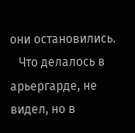они остановились.
   Что делалось в арьергарде, не видел, но в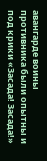авангарде воины противника были опытны и под крики «Засада! Засада!»